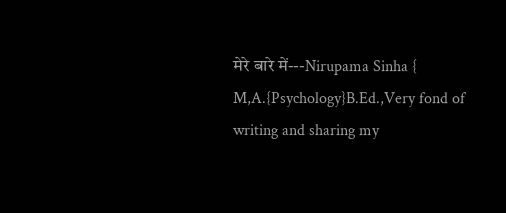मेरे बारे में---Nirupama Sinha { M,A.{Psychology}B.Ed.,Very fond of writing and sharing my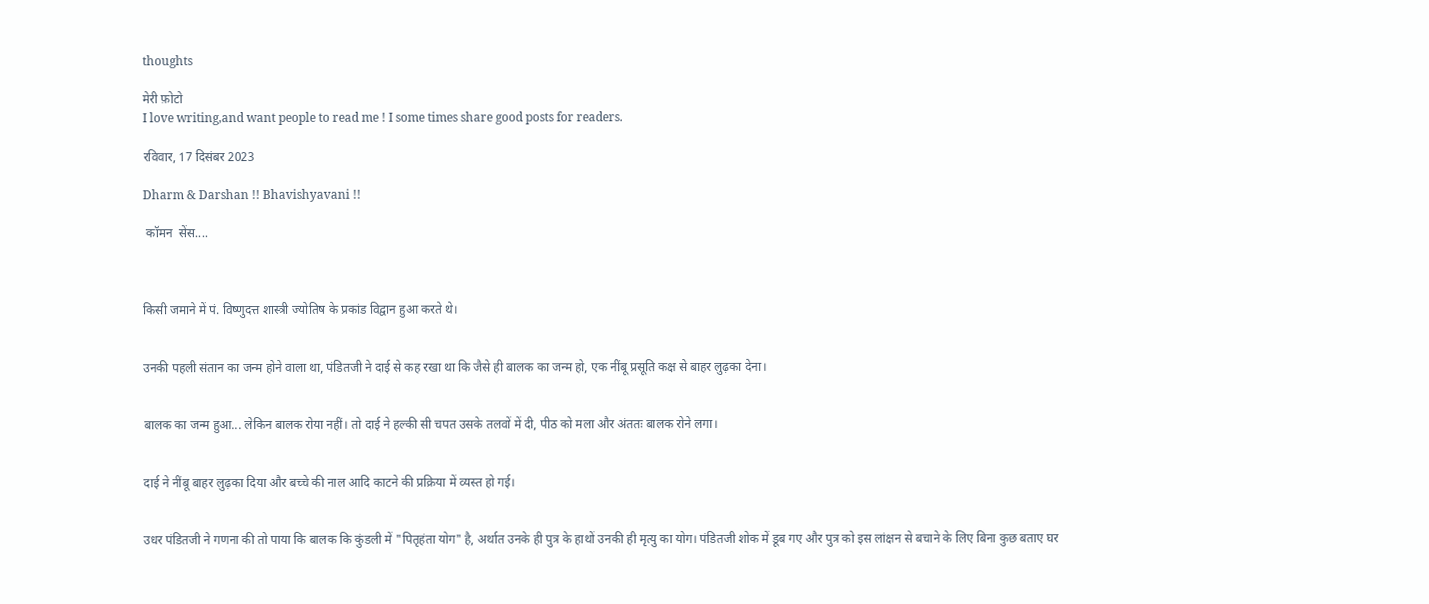thoughts

मेरी फ़ोटो
I love writing,and want people to read me ! I some times share good posts for readers.

रविवार, 17 दिसंबर 2023

Dharm & Darshan !! Bhavishyavani !!

 कॉमन  सेंस....



किसी जमाने में पं. विष्णुदत्त शास्त्री ज्योतिष के प्रकांड विद्वान हुआ करते थे।


उनकी पहली संतान का जन्म होने वाला था, पंडितजी ने दाई से कह रखा था कि जैसे ही बालक का जन्म हो, एक नींबू प्रसूति कक्ष से बाहर लुढ़का देना।


बालक का जन्म हुआ... लेकिन बालक रोया नहीं। तो दाई ने हल्की सी चपत उसके तलवों में दी, पीठ को मला और अंततः बालक रोने लगा।


दाई ने नींबू बाहर लुढ़का दिया और बच्चे की नाल आदि काटने की प्रक्रिया में व्यस्त हो गई।


उधर पंडितजी ने गणना की तो पाया कि बालक कि कुंडली में "पितृहंता योग" है, अर्थात उनके ही पुत्र के हाथों उनकी ही मृत्यु का योग। पंडितजी शोक में डूब गए और पुत्र को इस लांक्षन से बचाने के लिए बिना कुछ बताए घर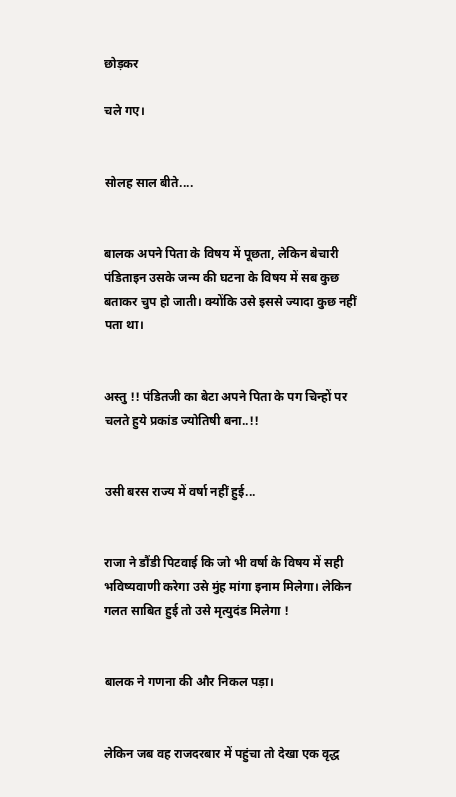छोड़कर

चले गए।


सोलह साल बीते....


बालक अपने पिता के विषय में पूछता, लेकिन बेचारी पंडिताइन उसके जन्म की घटना के विषय में सब कुछ बताकर चुप हो जाती। क्योंकि उसे इससे ज्यादा कुछ नहीं पता था।


अस्तु !! पंडितजी का बेटा अपने पिता के पग चिन्हों पर चलते हुये प्रकांड ज्योतिषी बना..!!


उसी बरस राज्य में वर्षा नहीं हुई...


राजा ने डौंडी पिटवाई कि जो भी वर्षा के विषय में सही भविष्यवाणी करेगा उसे मुंह मांगा इनाम मिलेगा। लेकिन गलत साबित हुई तो उसे मृत्युदंड मिलेगा !


बालक ने गणना की और निकल पड़ा।


लेकिन जब वह राजदरबार में पहुंचा तो देखा एक वृद्ध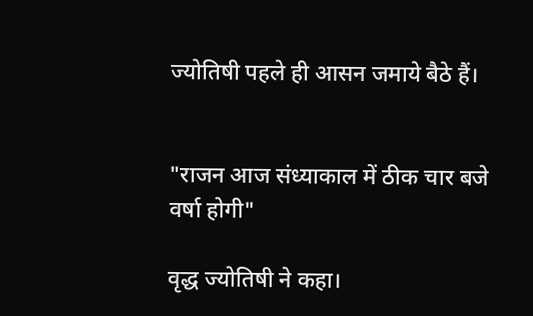ज्योतिषी पहले ही आसन जमाये बैठे हैं।


"राजन आज संध्याकाल में ठीक चार बजे वर्षा होगी"

वृद्ध ज्योतिषी ने कहा।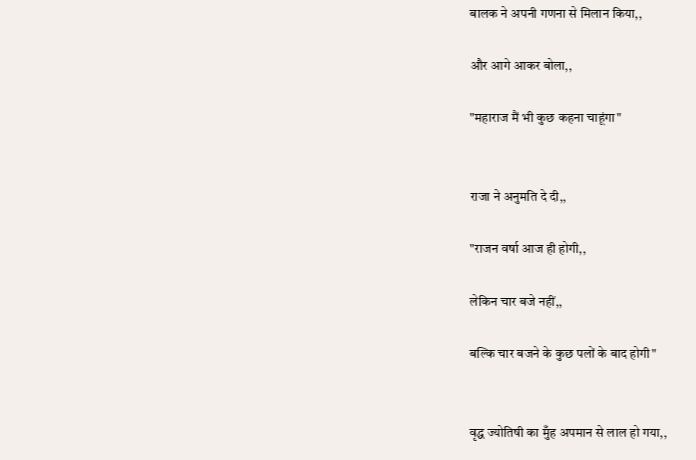बालक ने अपनी गणना से मिलान किया,,

और आगे आकर बोला,,

"महाराज मैं भी कुछ कहना चाहूंगा"


राजा ने अनुमति दे दी,,

"राजन वर्षा आज ही होगी,,

लेकिन चार बजे नहीं,,

बल्कि चार बजने के कुछ पलों के बाद होगी"


वृद्ध ज्योतिषी का मुँह अपमान से लाल हो गया,,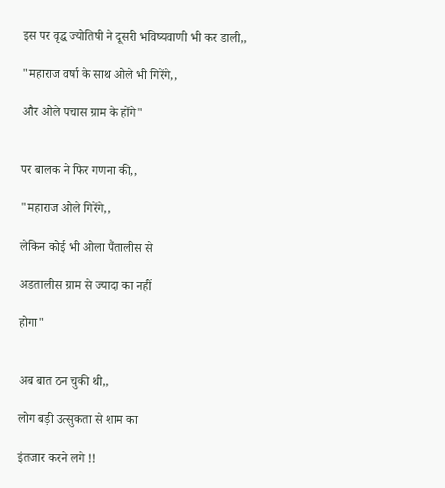इस पर वृद्ध ज्योतिषी ने दूसरी भविष्यवाणी भी कर डाली,,

"महाराज वर्षा के साथ ओले भी गिरेंगे,,

और ओले पचास ग्राम के होंगे"


पर बालक ने फिर गणना की,,

"महाराज ओले गिरेंगे,,

लेकिन कोई भी ओला पैंतालीस से

अडतालीस ग्राम से ज्यादा का नहीं

होगा"


अब बात ठन चुकी थी,,

लोग बड़ी उत्सुकता से शाम का

इंतजार करने लगे !!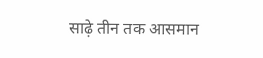साढ़े तीन तक आसमान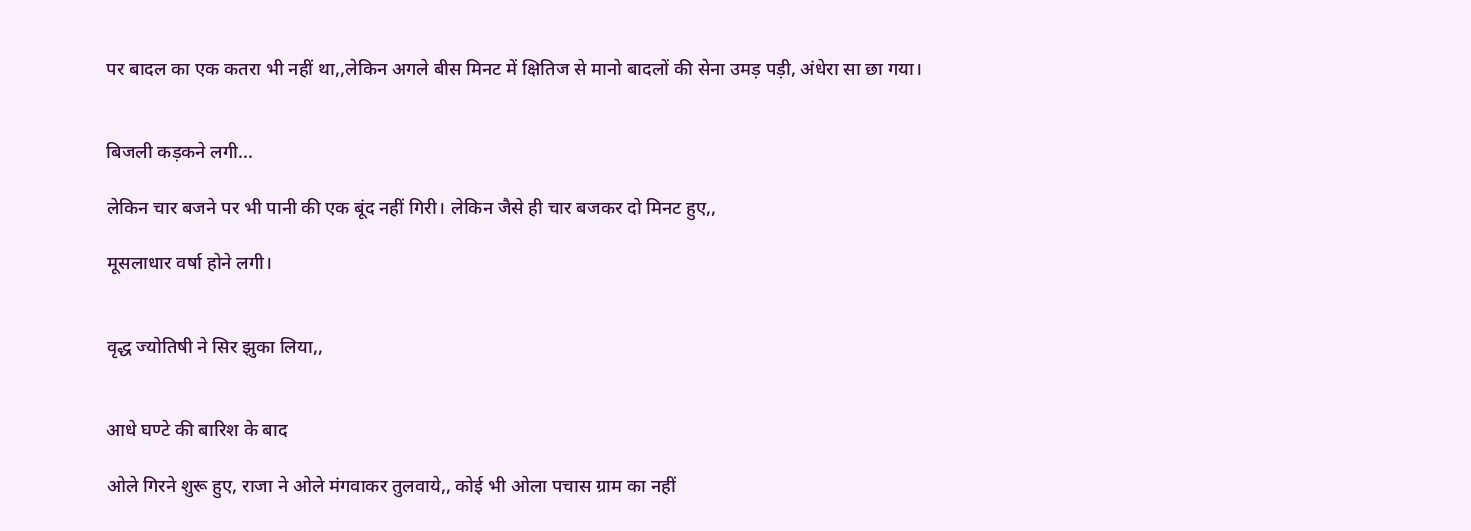पर बादल का एक कतरा भी नहीं था,,लेकिन अगले बीस मिनट में क्षितिज से मानो बादलों की सेना उमड़ पड़ी, अंधेरा सा छा गया।


बिजली कड़कने लगी...

लेकिन चार बजने पर भी पानी की एक बूंद नहीं गिरी। लेकिन जैसे ही चार बजकर दो मिनट हुए,,

मूसलाधार वर्षा होने लगी।


वृद्ध ज्योतिषी ने सिर झुका लिया,,


आधे घण्टे की बारिश के बाद

ओले गिरने शुरू हुए, राजा ने ओले मंगवाकर तुलवाये,, कोई भी ओला पचास ग्राम का नहीं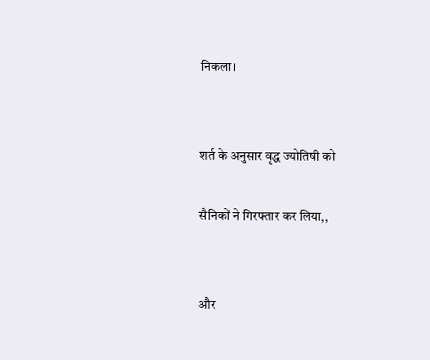निकला।


शर्त के अनुसार वृद्ध ज्योतिषी को

सैनिकों ने गिरफ्तार कर लिया,,


और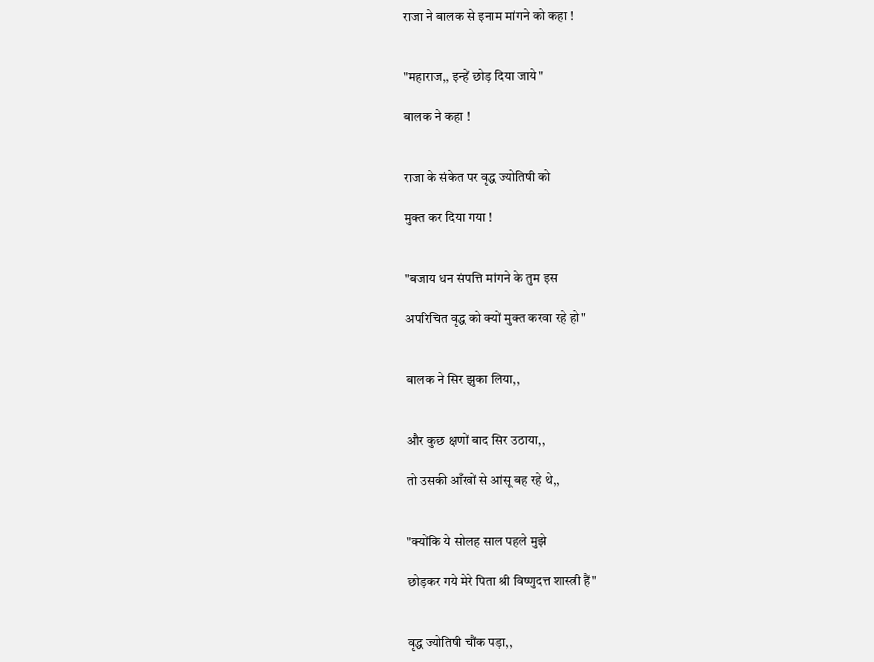राजा ने बालक से इनाम मांगने को कहा !


"महाराज,, इन्हें छोड़ दिया जाये"

बालक ने कहा !


राजा के संकेत पर वृद्ध ज्योतिषी को

मुक्त कर दिया गया !


"बजाय धन संपत्ति मांगने के तुम इस

अपरिचित वृद्ध को क्यों मुक्त करवा रहे हो"


बालक ने सिर झुका लिया,,


और कुछ क्षणों बाद सिर उठाया,,

तो उसकी आँखों से आंसू बह रहे थे,,


"क्योंकि ये सोलह साल पहले मुझे

छोड़कर गये मेरे पिता श्री विष्णुदत्त शास्त्री हैं"


वृद्ध ज्योतिषी चौंक पड़ा,,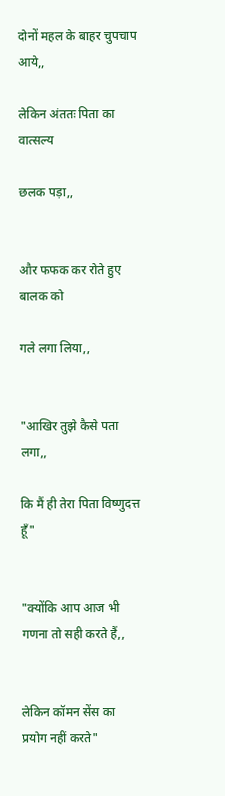दोनों महल के बाहर चुपचाप आये,,

लेकिन अंततः पिता का वात्सल्य

छलक पड़ा,,


और फफक कर रोते हुए बालक को

गले लगा लिया,,


"आखिर तुझे कैसे पता लगा,,

कि मैं ही तेरा पिता विष्णुदत्त हूँ"


"क्योंकि आप आज भी गणना तो सही करते हैं,,


लेकिन कॉमन सेंस का प्रयोग नहीं करते"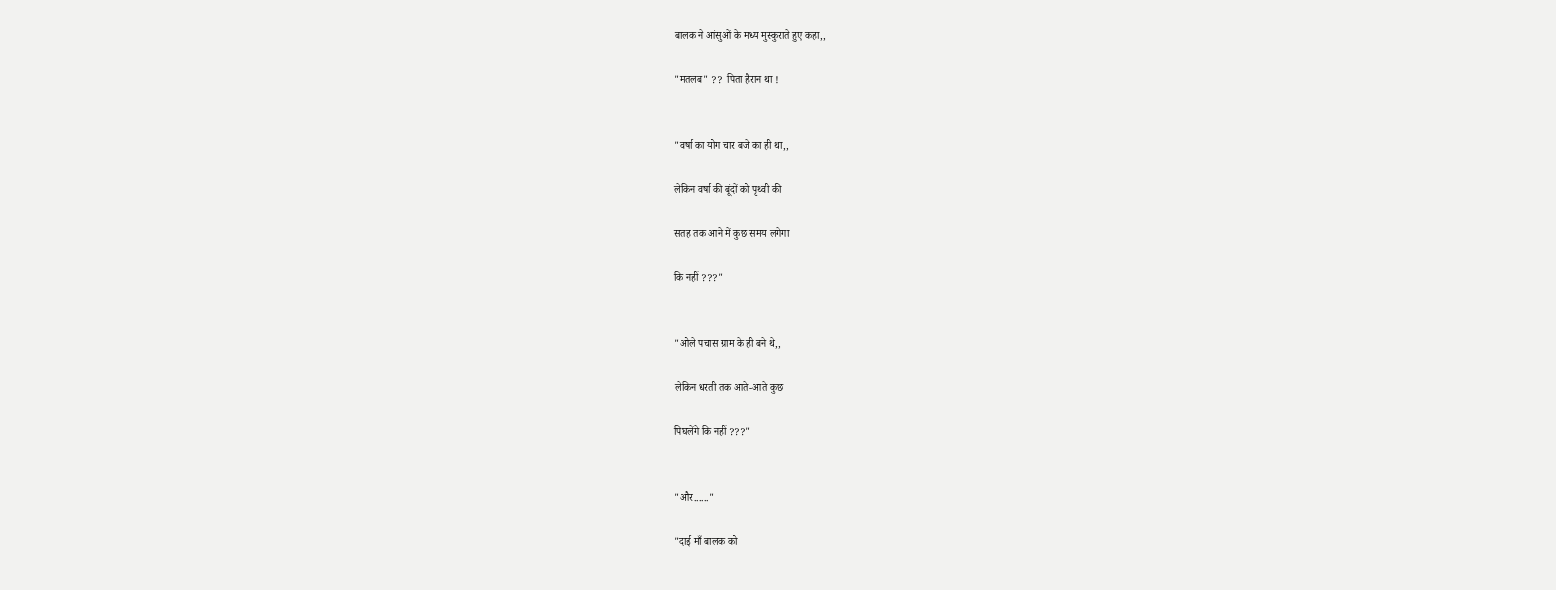बालक ने आंसुओं के मध्य मुस्कुराते हुए कहा,,

"मतलब" ??  पिता हैरान था !


"वर्षा का योग चार बजे का ही था,,

लेकिन वर्षा की बूंदों को पृथ्वी की

सतह तक आने में कुछ समय लगेगा

कि नहीं ???"


"ओले पचास ग्राम के ही बने थे,,

लेकिन धरती तक आते-आते कुछ

पिघलेंगे कि नहीं ???"


"और......"

"दाई माँ बालक को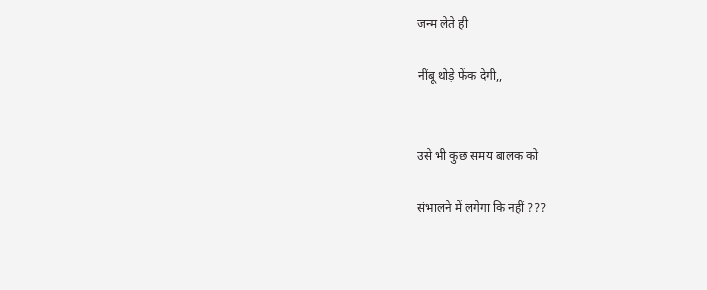जन्म लेते ही

नींबू थोड़े फेंक देगी,,


उसे भी कुछ समय बालक को

संभालने में लगेगा कि नहीं ???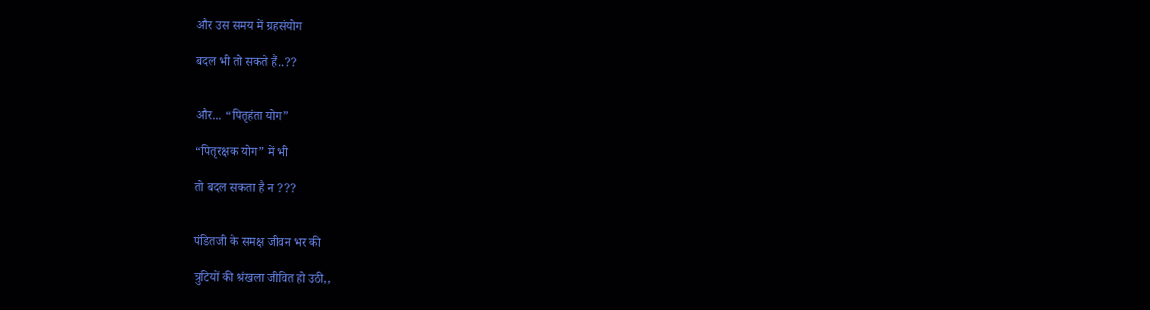और उस समय में ग्रहसंयोग

बदल भी तो सकते हैं..??


और... “पितृहंता योग”

“पितृरक्षक योग” में भी

तो बदल सकता है न ???


पंडितजी के समक्ष जीवन भर की

त्रुटियों की श्रंखला जीवित हो उठी,,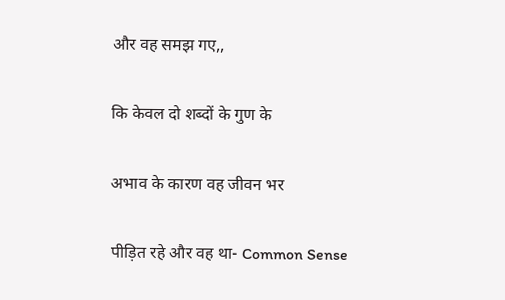और वह समझ गए,,

कि केवल दो शब्दों के गुण के

अभाव के कारण वह जीवन भर

पीड़ित रहे और वह था- Common Sense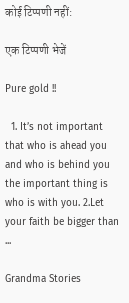कोई टिप्पणी नहीं:

एक टिप्पणी भेजें

Pure gold !!

  1. It’s not important that who is ahead you and who is behind you the important thing is who is with you. 2.Let your faith be bigger than ...

Grandma Stories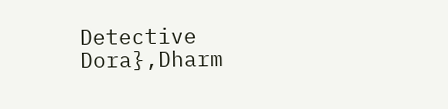Detective Dora},Dharm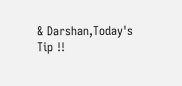& Darshan,Today's Tip !!